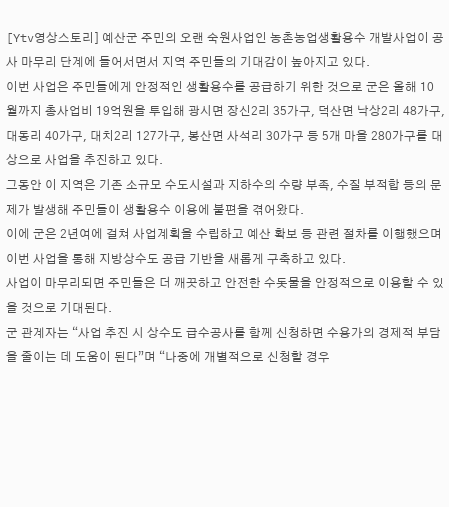[Ytv영상스토리] 예산군 주민의 오랜 숙원사업인 농촌농업생활용수 개발사업이 공사 마무리 단계에 들어서면서 지역 주민들의 기대감이 높아지고 있다.
이번 사업은 주민들에게 안정적인 생활용수를 공급하기 위한 것으로 군은 올해 10월까지 총사업비 19억원을 투입해 광시면 장신2리 35가구, 덕산면 낙상2리 48가구, 대동리 40가구, 대치2리 127가구, 봉산면 사석리 30가구 등 5개 마을 280가구를 대상으로 사업을 추진하고 있다.
그동안 이 지역은 기존 소규모 수도시설과 지하수의 수량 부족, 수질 부적합 등의 문제가 발생해 주민들이 생활용수 이용에 불편을 겪어왔다.
이에 군은 2년여에 걸쳐 사업계획을 수립하고 예산 확보 등 관련 절차를 이행했으며 이번 사업을 통해 지방상수도 공급 기반을 새롭게 구축하고 있다.
사업이 마무리되면 주민들은 더 깨끗하고 안전한 수돗물을 안정적으로 이용할 수 있을 것으로 기대된다.
군 관계자는 “사업 추진 시 상수도 급수공사를 함께 신청하면 수용가의 경제적 부담을 줄이는 데 도움이 된다”며 “나중에 개별적으로 신청할 경우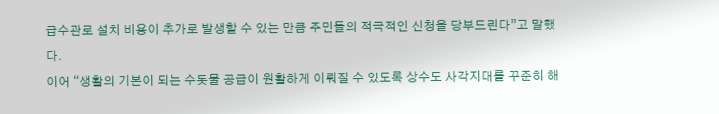급수관로 설치 비용이 추가로 발생할 수 있는 만큼 주민들의 적극적인 신청을 당부드린다”고 말했다.
이어 “생활의 기본이 되는 수돗물 공급이 원활하게 이뤄질 수 있도록 상수도 사각지대를 꾸준히 해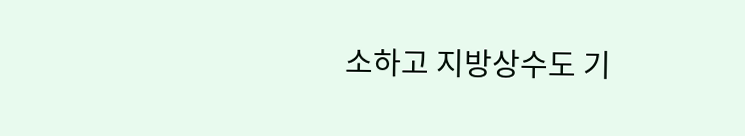소하고 지방상수도 기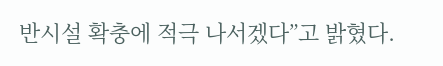반시설 확충에 적극 나서겠다”고 밝혔다.